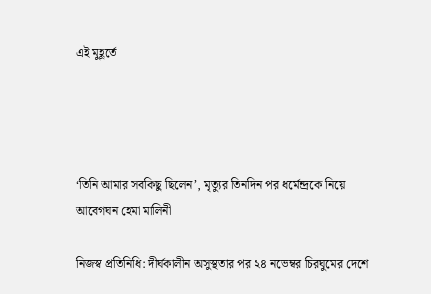এই মুহূর্তে




‘তিনি আমার সবকিছু ছিলেন’, মৃত্যুর তিনদিন পর ধর্মেন্দ্রকে নিয়ে আবেগঘন হেমা মালিনী

নিজস্ব প্রতিনিধি: দীর্ঘকালীন অসুস্থতার পর ২৪ নভেম্বর চিরঘুমের দেশে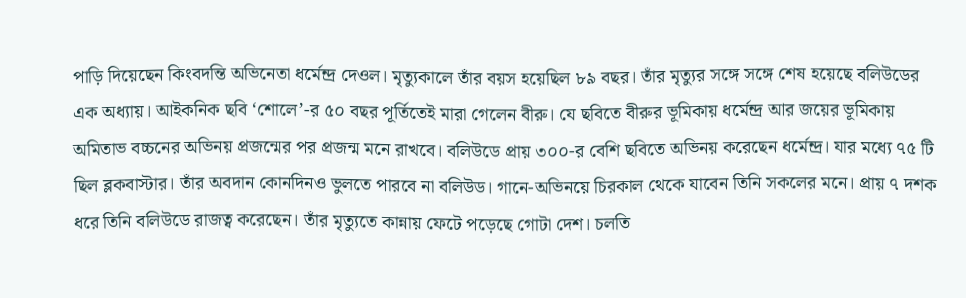পাড়ি দিয়েছেন কিংবদন্তি অভিনেতা ধর্মেন্দ্র দেওল। মৃত্যুকালে তাঁর বয়স হয়েছিল ৮৯ বছর। তাঁর মৃত্যুর সঙ্গে সঙ্গে শেষ হয়েছে বলিউডের এক অধ্যায়। আইকনিক ছবি ‘শোলে’-র ৫০ বছর পূর্তিতেই মারা গেলেন বীরু। যে ছবিতে বীরুর ভূমিকায় ধর্মেন্দ্র আর জয়ের ভূমিকায় অমিতাভ বচ্চনের অভিনয় প্রজন্মের পর প্রজন্ম মনে রাখবে। বলিউডে প্রায় ৩০০-র বেশি ছবিতে অভিনয় করেছেন ধর্মেন্দ্র। যার মধ্যে ৭৫ টি ছিল ব্লকবাস্টার। তাঁর অবদান কোনদিনও ভুলতে পারবে না বলিউড। গানে-অভিনয়ে চিরকাল থেকে যাবেন তিনি সকলের মনে। প্রায় ৭ দশক ধরে তিনি বলিউডে রাজত্ব করেছেন। তাঁর মৃত্যুতে কান্নায় ফেটে পড়েছে গোটা দেশ। চলতি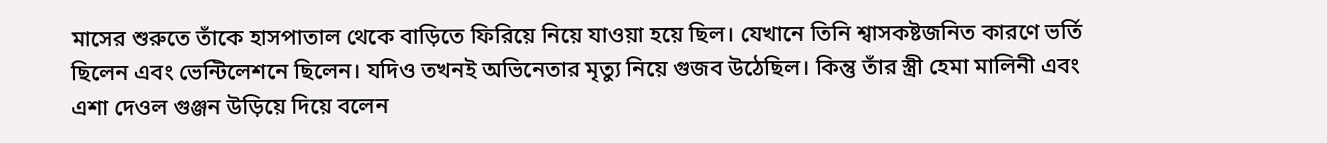মাসের শুরুতে তাঁকে হাসপাতাল থেকে বাড়িতে ফিরিয়ে নিয়ে যাওয়া হয়ে ছিল। যেখানে তিনি শ্বাসকষ্টজনিত কারণে ভর্তি ছিলেন এবং ভেন্টিলেশনে ছিলেন। যদিও তখনই অভিনেতার মৃত্যু নিয়ে গুজব উঠেছিল। কিন্তু তাঁর স্ত্রী হেমা মালিনী এবং এশা দেওল গুঞ্জন উড়িয়ে দিয়ে বলেন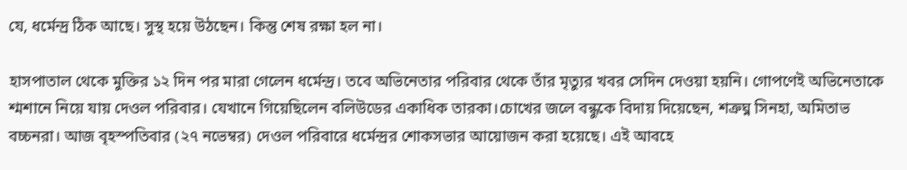যে, ধর্মেন্দ্র ঠিক আছে। সুস্থ হয়ে উঠছেন। কিন্তু শেষ রক্ষা হল না।

হাসপাতাল থেকে মুক্তির ১২ দিন পর মারা গেলেন ধর্মেন্দ্র। তবে অভিনেতার পরিবার থেকে তাঁর মৃত্যুর খবর সেদিন দেওয়া হয়নি। গোপণেই অভিনেতাকে শ্মশানে নিয়ে যায় দেওল পরিবার। যেখানে গিয়েছিলেন বলিউডের একাধিক তারকা।চোখের জলে বন্ধুকে বিদায় দিয়েছেন, শত্রুঘ্ন সিনহা, অমিতাভ বচ্চনরা। আজ বৃহস্পতিবার (২৭ নভেম্বর) দেওল পরিবারে ধর্মেন্দ্রর শোকসভার আয়োজন করা হয়েছে। এই আবহে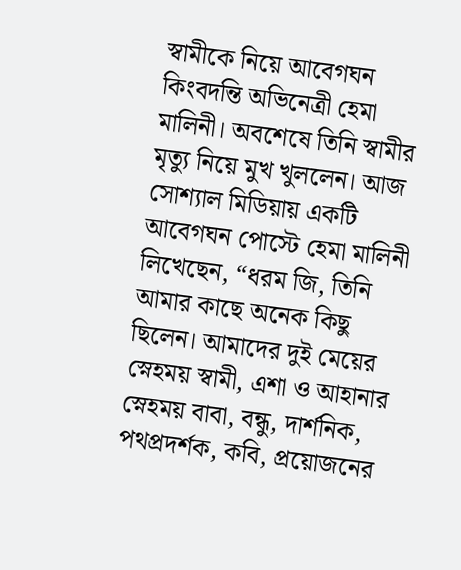স্বামীকে নিয়ে আবেগঘন কিংবদন্তি অভিনেত্রী হেমা মালিনী। অবশেষে তিনি স্বামীর মৃত্যু নিয়ে মুখ খুললেন। আজ সোশ্যাল মিডিয়ায় একটি আবেগঘন পোস্টে হেমা মালিনী লিখেছেন, “ধরম জি, তিনি আমার কাছে অনেক কিছু ছিলেন। আমাদের দুই মেয়ের স্নেহময় স্বামী, এশা ও আহানার স্নেহময় বাবা, বন্ধু, দার্শনিক, পথপ্রদর্শক, কবি, প্রয়োজনের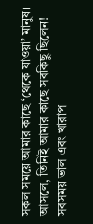সকল সময়ে আমার কাছে ‘থেকে যাওয়া’ মানুষ। আসলে, তিনিই আমার কাছে সবকিছু ছিলেন! সবসময় ভাল এবং খারাপ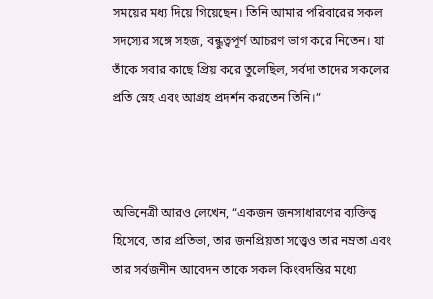সময়ের মধ্য দিয়ে গিয়েছেন। তিনি আমার পরিবারের সকল সদস্যের সঙ্গে সহজ, বন্ধুত্বপূর্ণ আচরণ ভাগ করে নিতেন। যা তাঁকে সবার কাছে প্রিয় করে তুলেছিল, সর্বদা তাদের সকলের প্রতি স্নেহ এবং আগ্রহ প্রদর্শন করতেন তিনি।”



অভিনেত্রী আরও লেখেন, “একজন জনসাধারণের ব্যক্তিত্ব হিসেবে, তার প্রতিভা, তার জনপ্রিয়তা সত্ত্বেও তার নম্রতা এবং তার সর্বজনীন আবেদন তাকে সকল কিংবদন্তির মধ্যে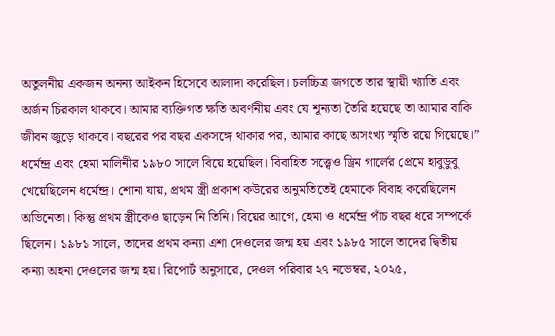অতুলনীয় একজন অনন্য আইকন হিসেবে আলাদা করেছিল। চলচ্চিত্র জগতে তার স্থায়ী খ্যাতি এবং অর্জন চিরকাল থাকবে। আমার ব্যক্তিগত ক্ষতি অবর্ণনীয় এবং যে শূন্যতা তৈরি হয়েছে তা আমার বাকি জীবন জুড়ে থাকবে। বছরের পর বছর একসঙ্গে থাকার পর, আমার কাছে অসংখ্য স্মৃতি রয়ে গিয়েছে।” ধর্মেন্দ্র এবং হেমা মালিনীর ১৯৮০ সালে বিয়ে হয়েছিল। বিবাহিত সত্ত্বেও ড্রিম গার্লের প্রেমে হাবুডুবু খেয়েছিলেন ধর্মেন্দ্র। শোনা যায়, প্রথম স্ত্রী প্রকাশ কউরের অনুমতিতেই হেমাকে বিবাহ করেছিলেন অভিনেতা। কিন্তু প্রথম স্ত্রীকেও ছাড়েন নি তিনি। বিয়ের আগে, হেমা ও ধর্মেন্দ্র পাঁচ বছর ধরে সম্পর্কে ছিলেন। ১৯৮১ সালে, তাদের প্রথম কন্যা এশা দেওলের জন্ম হয় এবং ১৯৮৫ সালে তাদের দ্বিতীয় কন্যা অহনা দেওলের জন্ম হয়। রিপোর্ট অনুসারে, দেওল পরিবার ২৭ নভেম্বর, ২০২৫,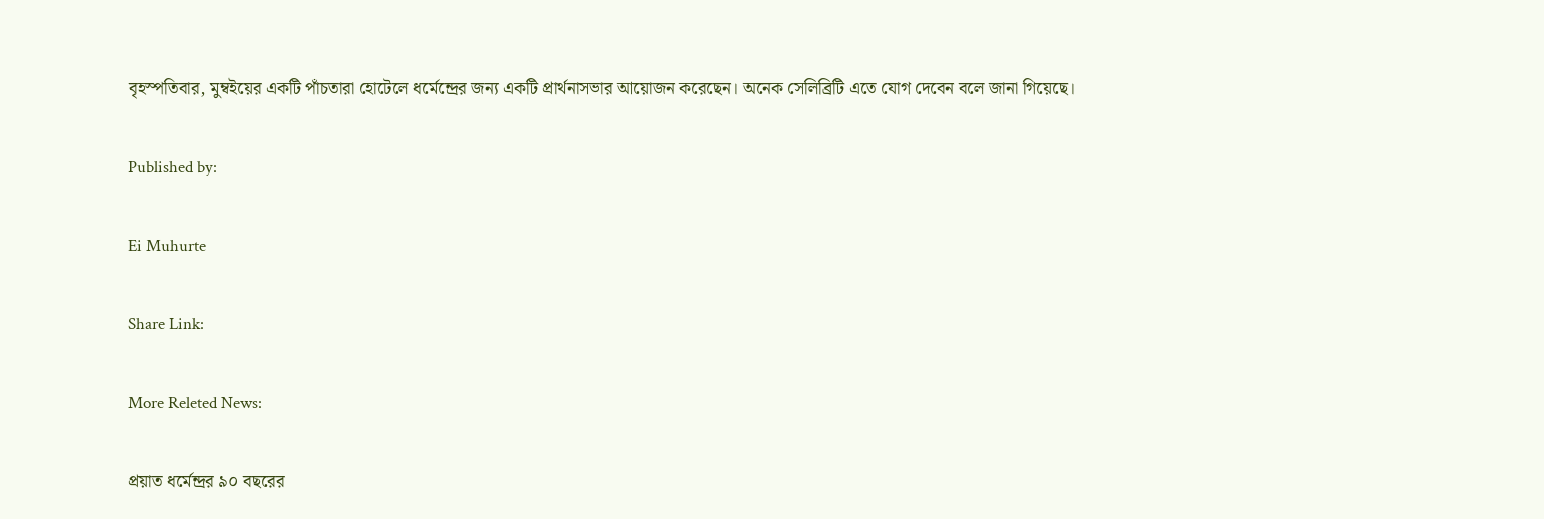বৃহস্পতিবার, মুম্বইয়ের একটি পাঁচতারা হোটেলে ধর্মেন্দ্রের জন্য একটি প্রার্থনাসভার আয়োজন করেছেন। অনেক সেলিব্রিটি এতে যোগ দেবেন বলে জানা গিয়েছে।

Published by:

Ei Muhurte

Share Link:

More Releted News:

প্রয়াত ধর্মেন্দ্রর ৯০ বছরের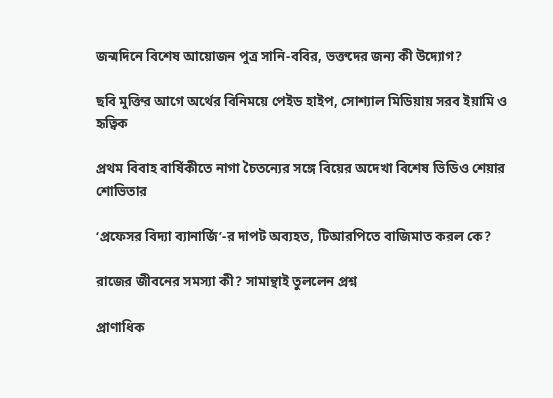জন্মদিনে বিশেষ আয়োজন পুত্র সানি-ববির, ভক্তদের জন্য কী উদ্যোগ?

ছবি মুক্তির আগে অর্থের বিনিময়ে পেইড হাইপ, সোশ্যাল মিডিয়ায় সরব ইয়ামি ও হৃত্বিক

প্রথম বিবাহ বার্ষিকীতে নাগা চৈতন্যের সঙ্গে বিয়ের অদেখা বিশেষ ভিডিও শেয়ার শোভিতার

‘প্রফেসর বিদ্যা ব্যানার্জি’-র দাপট অব্যহত, টিআরপিতে বাজিমাত করল কে?

রাজের জীবনের সমস্যা কী? সামান্থাই তুললেন প্রশ্ন

প্রাণাধিক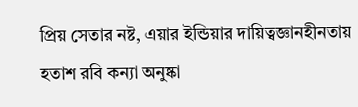প্রিয় সেতার নষ্ট, এয়ার ইন্ডিয়ার দায়িত্বজ্ঞানহীনতায় হতাশ রবি কন্যা অনুষ্কা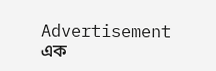Advertisement
এক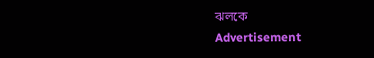ঝলকে
Advertisement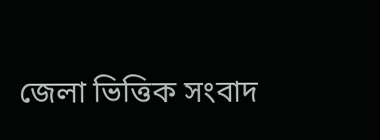জেলা ভিত্তিক সংবাদ